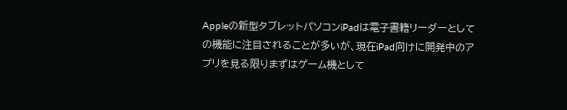Appleの新型タブレットパソコンiPadは電子書籍リーダーとしての機能に注目されることが多いが、現在iPad向けに開発中のアプリを見る限りまずはゲーム機として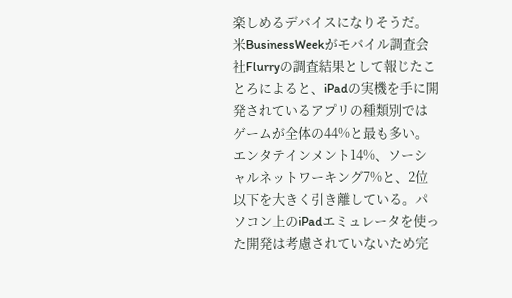楽しめるデバイスになりそうだ。
米BusinessWeekがモバイル調査会社Flurryの調査結果として報じたことろによると、iPadの実機を手に開発されているアプリの種類別ではゲームが全体の44%と最も多い。エンタテインメント14%、ソーシャルネットワーキング7%と、2位以下を大きく引き離している。パソコン上のiPadエミュレータを使った開発は考慮されていないため完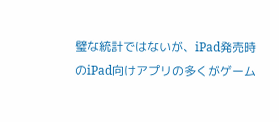璧な統計ではないが、iPad発売時のiPad向けアプリの多くがゲーム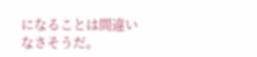になることは間違いなさそうだ。